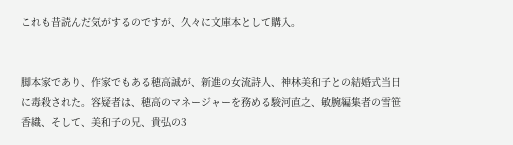これも昔読んだ気がするのですが、久々に文庫本として購入。


脚本家であり、作家でもある穂高誠が、新進の女流詩人、神林美和子との結婚式当日に毒殺された。容疑者は、穂高のマネージャーを務める駿河直之、敏腕編集者の雪笹香織、そして、美和子の兄、貴弘の3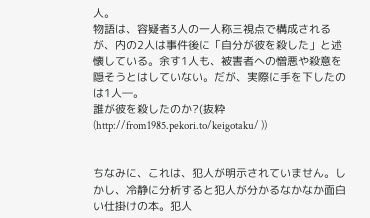人。
物語は、容疑者3人の一人称三視点で構成されるが、内の2人は事件後に「自分が彼を殺した」と述懐している。余す1人も、被害者への憎悪や殺意を隠そうとはしていない。だが、実際に手を下したのは1人―。
誰が彼を殺したのか?(抜粋(http://from1985.pekori.to/keigotaku/ ))


ちなみに、これは、犯人が明示されていません。しかし、冷静に分析すると犯人が分かるなかなか面白い仕掛けの本。犯人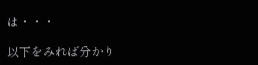は・・・

以下をみれば分かり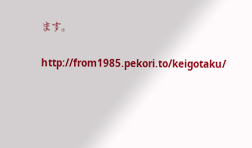ます。

http://from1985.pekori.to/keigotaku/